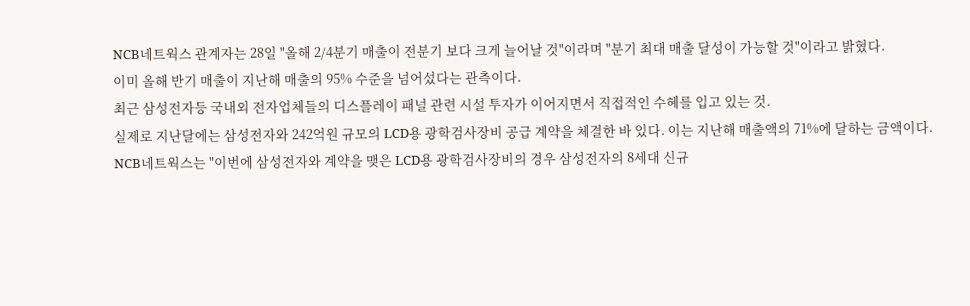NCB네트웍스 관계자는 28일 "올해 2/4분기 매출이 전분기 보다 크게 늘어날 것"이라며 "분기 최대 매출 달성이 가능할 것"이라고 밝혔다.
이미 올해 반기 매출이 지난해 매출의 95% 수준을 넘어섰다는 관측이다.
최근 삼성전자등 국내외 전자업체들의 디스플레이 패널 관련 시설 투자가 이어지면서 직접적인 수혜를 입고 있는 것.
실제로 지난달에는 삼성전자와 242억원 규모의 LCD용 광학검사장비 공급 계약을 체결한 바 있다. 이는 지난해 매출액의 71%에 달하는 금액이다.
NCB네트웍스는 "이번에 삼성전자와 계약을 맺은 LCD용 광학검사장비의 경우 삼성전자의 8세대 신규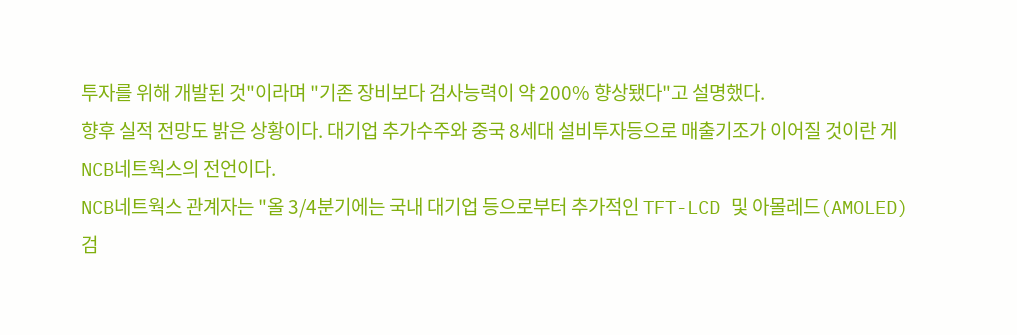투자를 위해 개발된 것"이라며 "기존 장비보다 검사능력이 약 200% 향상됐다"고 설명했다.
향후 실적 전망도 밝은 상황이다. 대기업 추가수주와 중국 8세대 설비투자등으로 매출기조가 이어질 것이란 게 NCB네트웍스의 전언이다.
NCB네트웍스 관계자는 "올 3/4분기에는 국내 대기업 등으로부터 추가적인 TFT-LCD 및 아몰레드(AMOLED) 검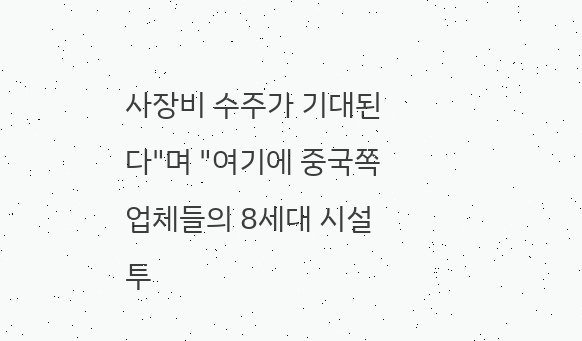사장비 수주가 기대된다"며 "여기에 중국쪽 업체들의 8세대 시설투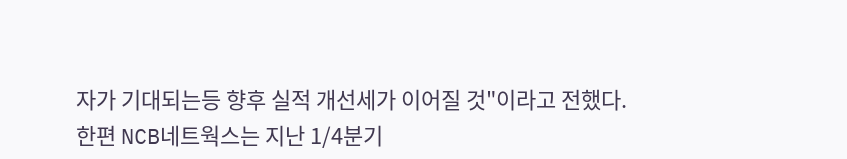자가 기대되는등 향후 실적 개선세가 이어질 것"이라고 전했다.
한편 NCB네트웍스는 지난 1/4분기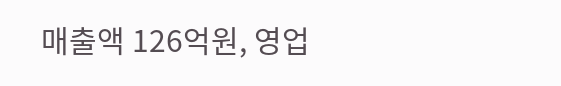매출액 126억원, 영업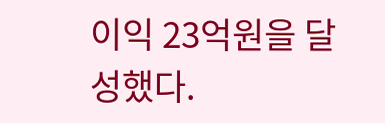이익 23억원을 달성했다.